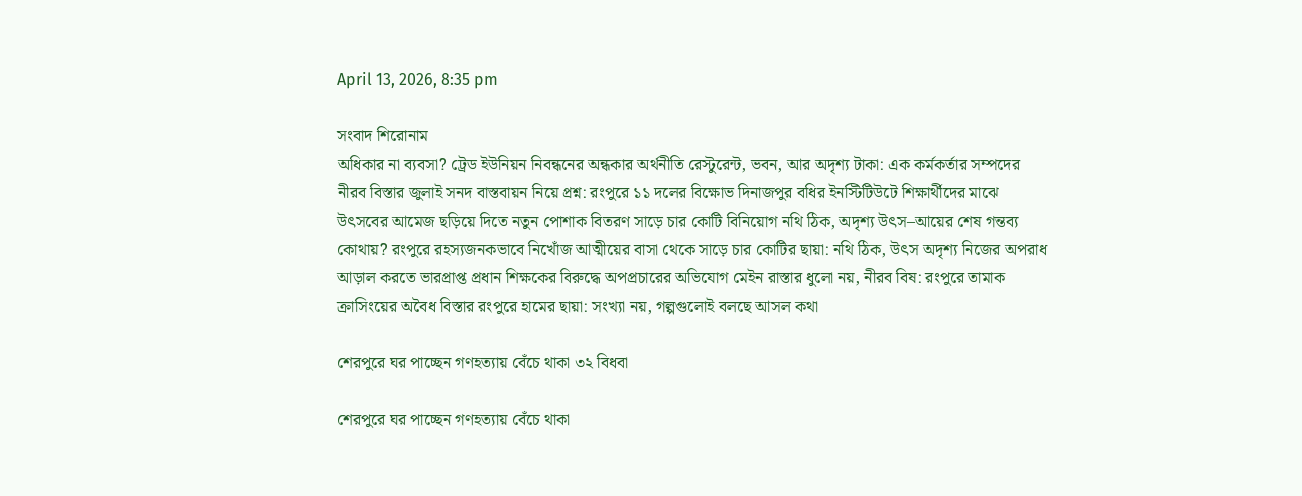April 13, 2026, 8:35 pm

সংবাদ শিরোনাম
অধিকার না ব্যবসা? ট্রেড ইউনিয়ন নিবন্ধনের অন্ধকার অর্থনীতি রেস্টুরেন্ট, ভবন, আর অদৃশ্য টাকা: এক কর্মকর্তার সম্পদের নীরব বিস্তার জুলাই সনদ বাস্তবায়ন নিয়ে প্রশ্ন: রংপুরে ১১ দলের বিক্ষোভ দিনাজপুর বধির ইনস্টিটিউটে শিক্ষার্থীদের মাঝে উৎসবের আমেজ ছড়িয়ে দিতে নতুন পোশাক বিতরণ সাড়ে চার কোটি বিনিয়োগ নথি ঠিক, অদৃশ্য উৎস–আয়ের শেষ গন্তব্য কোথায়? রংপুরে রহস্যজনকভাবে নিখোঁজ আত্মীয়ের বাসা থেকে সাড়ে চার কোটির ছায়া: নথি ঠিক, উৎস অদৃশ্য নিজের অপরাধ আড়াল করতে ভারপ্রাপ্ত প্রধান শিক্ষকের বিরুদ্ধে অপপ্রচারের অভিযোগ মেইন রাস্তার ধুলো নয়, নীরব বিষ: রংপুরে তামাক ক্রাসিংয়ের অবৈধ বিস্তার রংপুরে হামের ছায়া: সংখ্যা নয়, গল্পগুলোই বলছে আসল কথা

শেরপুরে ঘর পাচ্ছেন গণহত্যায় বেঁচে থাকা ৩২ বিধবা

শেরপুরে ঘর পাচ্ছেন গণহত্যায় বেঁচে থাকা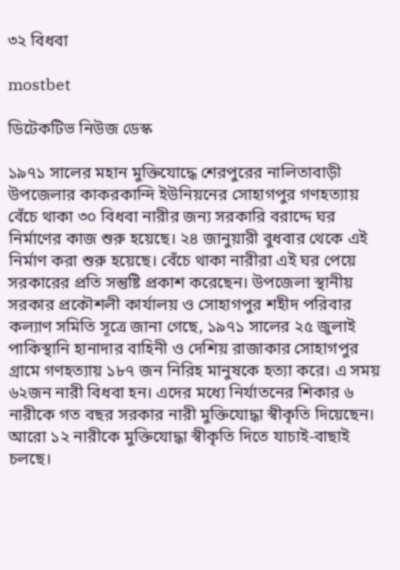৩২ বিধবা

mostbet

ডিটেকটিভ নিউজ ডেস্ক

১৯৭১ সালের মহান মুক্তিযোদ্ধে শেরপুরের নালিতাবাড়ী উপজেলার কাকরকান্দি ইউনিয়নের সোহাগপুর গণহত্যায় বেঁচে থাকা ৩০ বিধবা নারীর জন্য সরকারি বরাদ্দে ঘর নির্মাণের কাজ শুরু হয়েছে। ২৪ জানুয়ারী বুধবার থেকে এই নির্মাণ করা শুরু হয়েছে। বেঁচে থাকা নারীরা এই ঘর পেয়ে সরকারের প্রতি সন্তুষ্টি প্রকাশ করেছেন। উপজেলা স্থানীয় সরকার প্রকৌশলী কার্যালয় ও সোহাগপুর শহীদ পরিবার কল্যাণ সমিতি সূত্রে জানা গেছে, ১৯৭১ সালের ২৫ জুলাই পাকিস্থানি হানাদার বাহিনী ও দেশিয় রাজাকার সোহাগপুর গ্রামে গণহত্যায় ১৮৭ জন নিরিহ মানুষকে হত্যা করে। এ সময় ৬২জন নারী বিধবা হন। এদের মধ্যে নির্যাতনের শিকার ৬ নারীকে গত বছর সরকার নারী মুক্তিযোদ্ধা স্বীকৃতি দিয়েছেন। আরো ১২ নারীকে মুক্তিযোদ্ধা স্বীকৃতি দিতে যাচাই-বাছাই চলছে।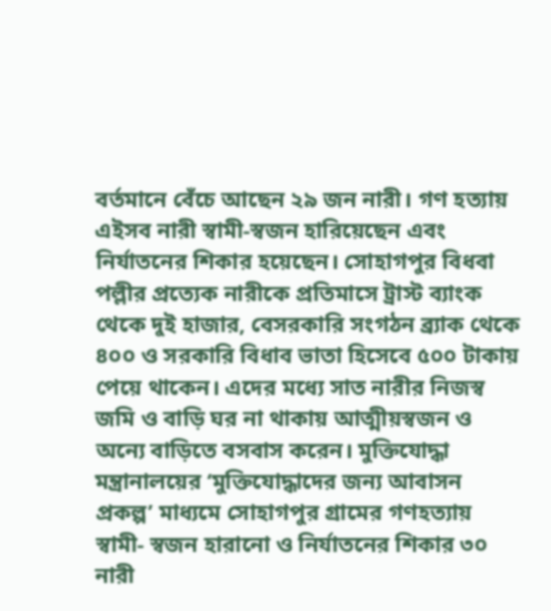বর্তমানে বেঁচে আছেন ২৯ জন নারী। গণ হত্যায় এইসব নারী স্বামী-স্বজন হারিয়েছেন এবং নির্যাতনের শিকার হয়েছেন। সোহাগপুর বিধবা পল্লীর প্রত্যেক নারীকে প্রতিমাসে ট্রাস্ট ব্যাংক থেকে দুই হাজার, বেসরকারি সংগঠন ব্র্যাক থেকে ৪০০ ও সরকারি বিধাব ভাতা হিসেবে ৫০০ টাকায় পেয়ে থাকেন। এদের মধ্যে সাত নারীর নিজস্ব জমি ও বাড়ি ঘর না থাকায় আত্মীয়স্বজন ও অন্যে বাড়িতে বসবাস করেন। মুক্তিযোদ্ধা মন্ত্রানালয়ের ‘মুক্তিযোদ্ধাদের জন্য আবাসন প্রকল্প’ মাধ্যমে সোহাগপুর গ্রামের গণহত্যায় স্বামী- স্বজন হারানো ও নির্যাতনের শিকার ৩০ নারী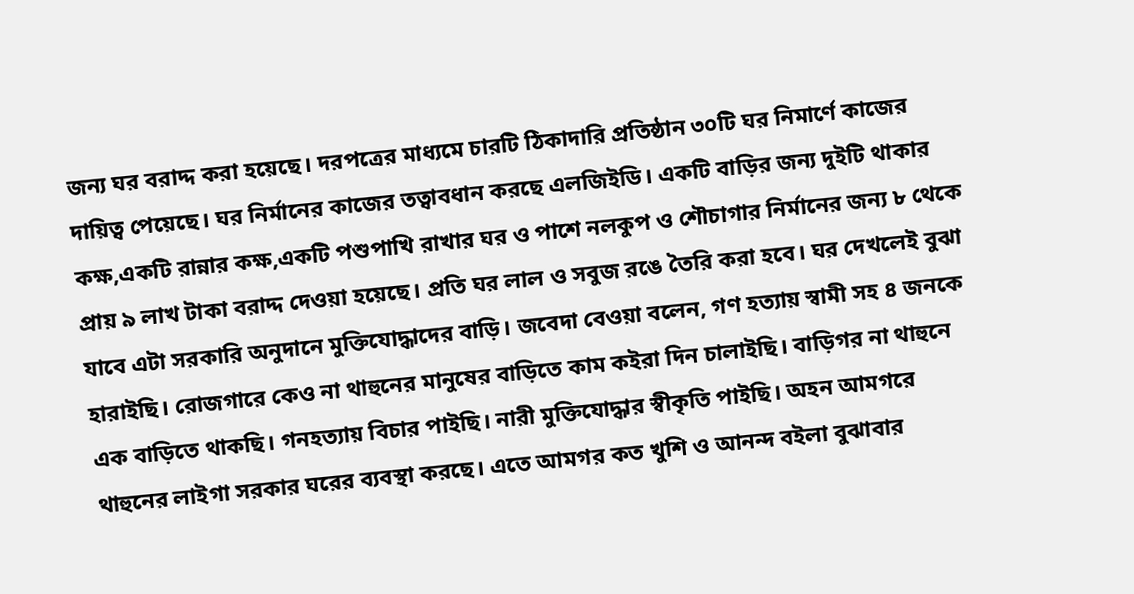জন্য ঘর বরাদ্দ করা হয়েছে। দরপত্রের মাধ্যমে চারটি ঠিকাদারি প্রতিষ্ঠান ৩০টি ঘর নিমার্ণে কাজের দায়িত্ব পেয়েছে। ঘর নির্মানের কাজের তত্বাবধান করছে এলজিইডি। একটি বাড়ির জন্য দুইটি থাকার কক্ষ,একটি রান্নার কক্ষ,একটি পশুপাখি রাখার ঘর ও পাশে নলকুপ ও শৌচাগার নির্মানের জন্য ৮ থেকে প্রায় ৯ লাখ টাকা বরাদ্দ দেওয়া হয়েছে। প্রতি ঘর লাল ও সবুজ রঙে তৈরি করা হবে। ঘর দেখলেই বুঝা যাবে এটা সরকারি অনুদানে মুক্তিযোদ্ধাদের বাড়ি। জবেদা বেওয়া বলেন, গণ হত্যায় স্বামী সহ ৪ জনকে হারাইছি। রোজগারে কেও না থাহুনের মানুষের বাড়িতে কাম কইরা দিন চালাইছি। বাড়িগর না থাহুনে এক বাড়িতে থাকছি। গনহত্যায় বিচার পাইছি। নারী মুক্তিযোদ্ধার স্বীকৃতি পাইছি। অহন আমগরে থাহুনের লাইগা সরকার ঘরের ব্যবস্থা করছে। এতে আমগর কত খুশি ও আনন্দ বইলা বুঝাবার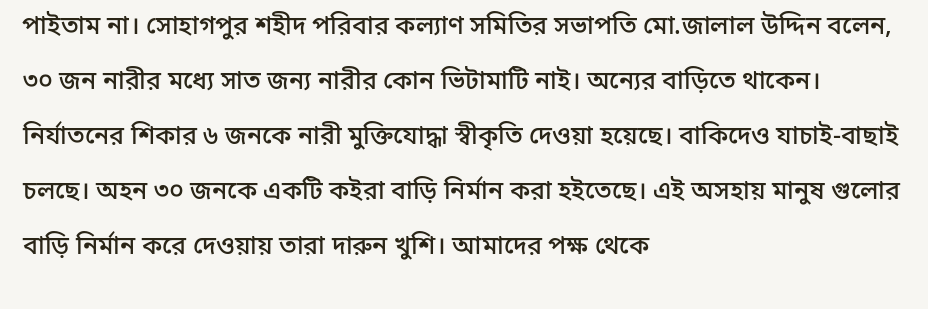পাইতাম না। সোহাগপুর শহীদ পরিবার কল্যাণ সমিতির সভাপতি মো.জালাল উদ্দিন বলেন, ৩০ জন নারীর মধ্যে সাত জন্য নারীর কোন ভিটামাটি নাই। অন্যের বাড়িতে থাকেন। নির্যাতনের শিকার ৬ জনকে নারী মুক্তিযোদ্ধা স্বীকৃতি দেওয়া হয়েছে। বাকিদেও যাচাই-বাছাই চলছে। অহন ৩০ জনকে একটি কইরা বাড়ি নির্মান করা হইতেছে। এই অসহায় মানুষ গুলোর বাড়ি নির্মান করে দেওয়ায় তারা দারুন খুশি। আমাদের পক্ষ থেকে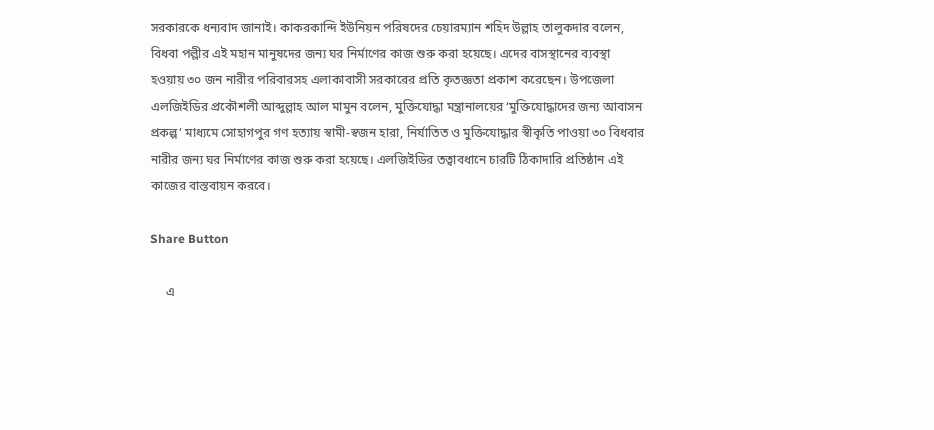সরকারকে ধন্যবাদ জানাই। কাকরকান্দি ইউনিয়ন পরিষদের চেয়ারম্যান শহিদ উল্লাহ তালুকদার বলেন, বিধবা পল্লীর এই মহান মানুষদের জন্য ঘর নির্মাণের কাজ শুরু করা হয়েছে। এদের বাসস্থানের ব্যবস্থা হওয়ায় ৩০ জন নারীর পরিবারসহ এলাকাবাসী সরকারের প্রতি কৃতজ্ঞতা প্রকাশ করেছেন। উপজেলা এলজিইডির প্রকৌশলী আব্দুল্লাহ আল মামুন বলেন, মুক্তিযোদ্ধা মন্ত্রানালয়ের ‘মুক্তিযোদ্ধাদের জন্য আবাসন প্রকল্প’ মাধ্যমে সোহাগপুর গণ হত্যায় স্বামী-স্বজন হারা, নির্যাতিত ও মুক্তিযোদ্ধার স্বীকৃতি পাওয়া ৩০ বিধবার নারীর জন্য ঘর নির্মাণের কাজ শুরু করা হয়েছে। এলজিইডির তত্বাবধানে চারটি ঠিকাদারি প্রতিষ্ঠান এই কাজের বাস্তবায়ন করবে।

Share Button

     এ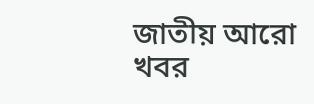জাতীয় আরো খবর